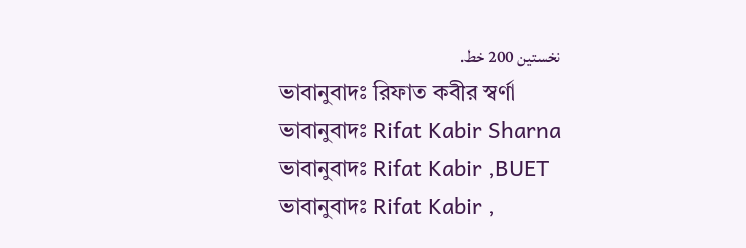نخستین 200 خط.
ভাবানুবাদঃ রিফাত কবীর স্বর্ণা
ভাবানুবাদঃ Rifat Kabir Sharna
ভাবানুবাদঃ Rifat Kabir ,BUET
ভাবানুবাদঃ Rifat Kabir ,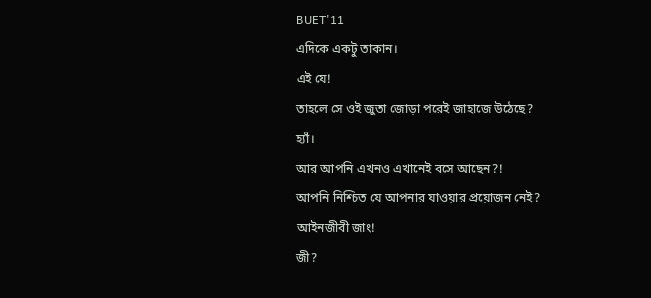BUET'11
এদিকে একটু তাকান।
এই যে!
তাহলে সে ওই জুতা জোড়া পরেই জাহাজে উঠেছে?
হ্যাঁ।
আর আপনি এখনও এখানেই বসে আছেন?!
আপনি নিশ্চিত যে আপনার যাওয়ার প্রয়োজন নেই?
আইনজীবী জাং!
জী?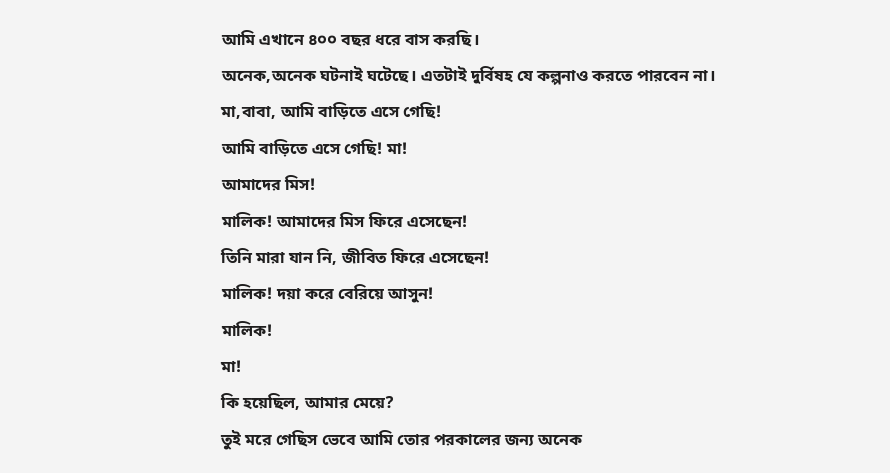আমি এখানে ৪০০ বছর ধরে বাস করছি।
অনেক,অনেক ঘটনাই ঘটেছে। এতটাই দুর্বিষহ যে কল্পনাও করতে পারবেন না।
মা,বাবা, আমি বাড়িতে এসে গেছি!
আমি বাড়িতে এসে গেছি! মা!
আমাদের মিস!
মালিক! আমাদের মিস ফিরে এসেছেন!
তিনি মারা যান নি, জীবিত ফিরে এসেছেন!
মালিক! দয়া করে বেরিয়ে আসুন!
মালিক!
মা!
কি হয়েছিল, আমার মেয়ে?
তুই মরে গেছিস ভেবে আমি তোর পরকালের জন্য অনেক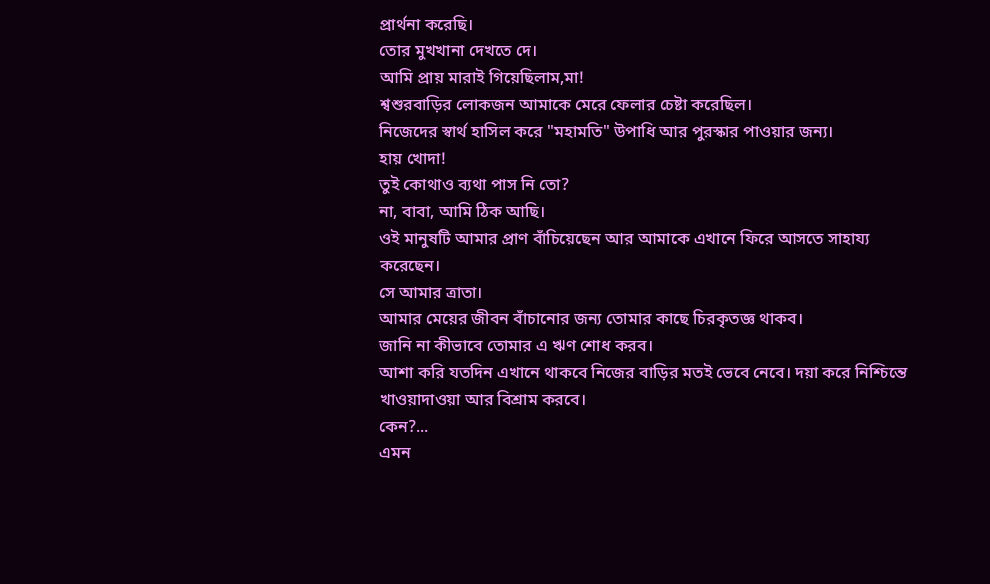প্রার্থনা করেছি।
তোর মুখখানা দেখতে দে।
আমি প্রায় মারাই গিয়েছিলাম,মা!
শ্বশুরবাড়ির লোকজন আমাকে মেরে ফেলার চেষ্টা করেছিল।
নিজেদের স্বার্থ হাসিল করে "মহামতি" উপাধি আর পুরস্কার পাওয়ার জন্য।
হায় খোদা!
তুই কোথাও ব্যথা পাস নি তো?
না, বাবা, আমি ঠিক আছি।
ওই মানুষটি আমার প্রাণ বাঁচিয়েছেন আর আমাকে এখানে ফিরে আসতে সাহায্য করেছেন।
সে আমার ত্রাতা।
আমার মেয়ের জীবন বাঁচানোর জন্য তোমার কাছে চিরকৃতজ্ঞ থাকব।
জানি না কীভাবে তোমার এ ঋণ শোধ করব।
আশা করি যতদিন এখানে থাকবে নিজের বাড়ির মতই ভেবে নেবে। দয়া করে নিশ্চিন্তে খাওয়াদাওয়া আর বিশ্রাম করবে।
কেন?...
এমন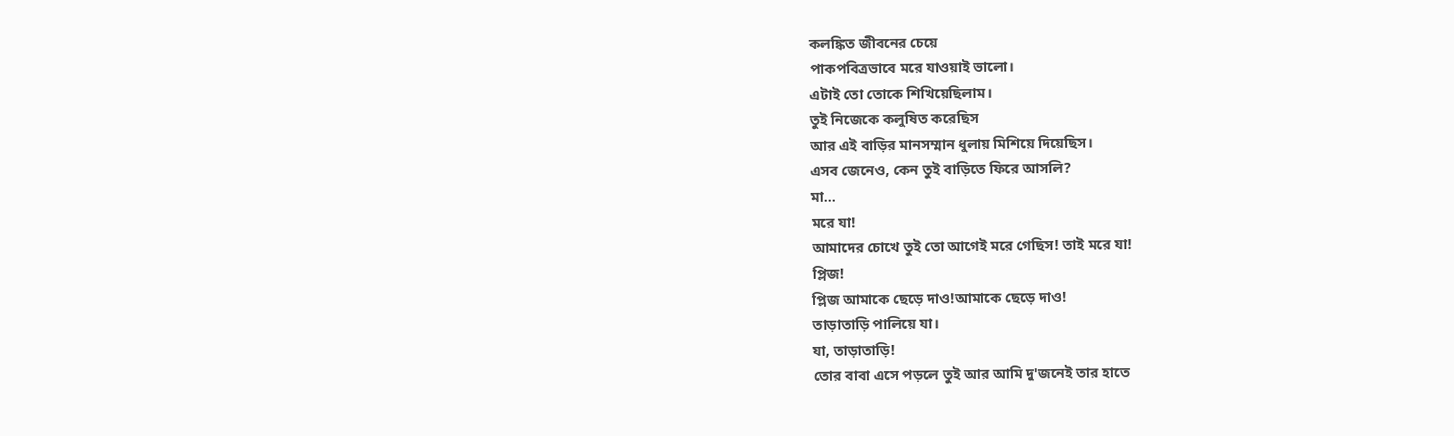কলঙ্কিত জীবনের চেয়ে
পাকপবিত্রভাবে মরে যাওয়াই ভালো।
এটাই তো তোকে শিখিয়েছিলাম।
তুই নিজেকে কলুষিত করেছিস
আর এই বাড়ির মানসম্মান ধুলায় মিশিয়ে দিয়েছিস।
এসব জেনেও, কেন তুই বাড়িতে ফিরে আসলি?
মা...
মরে যা!
আমাদের চোখে তুই তো আগেই মরে গেছিস! তাই মরে যা!
প্লিজ!
প্লিজ আমাকে ছেড়ে দাও!আমাকে ছেড়ে দাও!
তাড়াতাড়ি পালিয়ে যা।
যা, তাড়াতাড়ি!
তোর বাবা এসে পড়লে তুই আর আমি দু'জনেই তার হাতে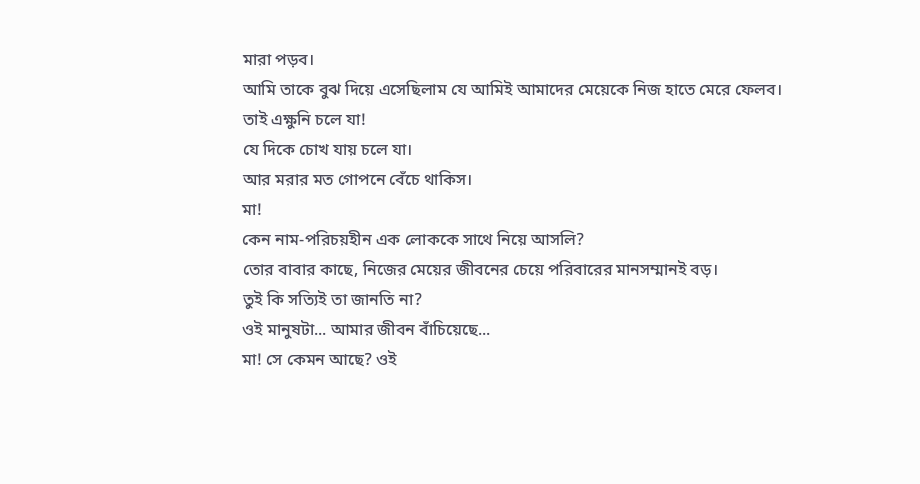মারা পড়ব।
আমি তাকে বুঝ দিয়ে এসেছিলাম যে আমিই আমাদের মেয়েকে নিজ হাতে মেরে ফেলব।
তাই এক্ষুনি চলে যা!
যে দিকে চোখ যায় চলে যা।
আর মরার মত গোপনে বেঁচে থাকিস।
মা!
কেন নাম-পরিচয়হীন এক লোককে সাথে নিয়ে আসলি?
তোর বাবার কাছে, নিজের মেয়ের জীবনের চেয়ে পরিবারের মানসম্মানই বড়।
তুই কি সত্যিই তা জানতি না?
ওই মানুষটা... আমার জীবন বাঁচিয়েছে...
মা! সে কেমন আছে? ওই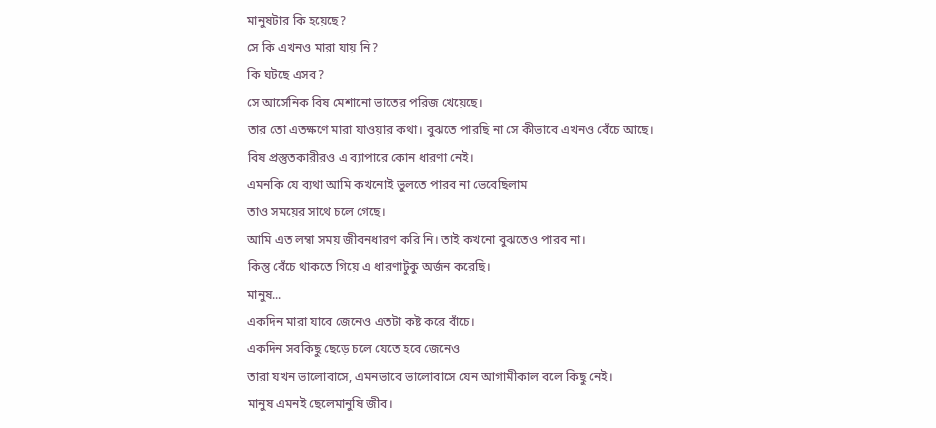মানুষটার কি হয়েছে?
সে কি এখনও মারা যায় নি?
কি ঘটছে এসব?
সে আর্সেনিক বিষ মেশানো ভাতের পরিজ খেয়েছে।
তার তো এতক্ষণে মারা যাওয়ার কথা। বুঝতে পারছি না সে কীভাবে এখনও বেঁচে আছে।
বিষ প্রস্তুতকারীরও এ ব্যাপারে কোন ধারণা নেই।
এমনকি যে ব্যথা আমি কখনোই ভুলতে পারব না ভেবেছিলাম
তাও সময়ের সাথে চলে গেছে।
আমি এত লম্বা সময় জীবনধারণ করি নি। তাই কখনো বুঝতেও পারব না।
কিন্তু বেঁচে থাকতে গিয়ে এ ধারণাটুকু অর্জন করেছি।
মানুষ...
একদিন মারা যাবে জেনেও এতটা কষ্ট করে বাঁচে।
একদিন সবকিছু ছেড়ে চলে যেতে হবে জেনেও
তারা যখন ভালোবাসে, এমনভাবে ভালোবাসে যেন আগামীকাল বলে কিছু নেই।
মানুষ এমনই ছেলেমানুষি জীব।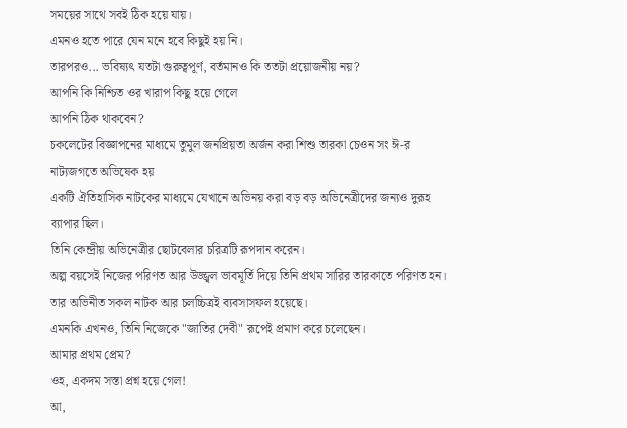সময়ের সাথে সবই ঠিক হয়ে যায়।
এমনও হতে পারে যেন মনে হবে কিছুই হয় নি।
তারপরও... ভবিষ্যৎ যতটা গুরুত্বপূর্ণ, বর্তমানও কি ততটা প্রয়োজনীয় নয়?
আপনি কি নিশ্চিত ওর খারাপ কিছু হয়ে গেলে
আপনি ঠিক থাকবেন?
চকলেটের বিজ্ঞাপনের মাধ্যমে তুমুল জনপ্রিয়তা অর্জন করা শিশু তারকা চেওন সং ঈ-র নাট্যজগতে অভিষেক হয়
একটি ঐতিহাসিক নাটকের মাধ্যমে যেখানে অভিনয় করা বড় বড় অভিনেত্রীদের জন্যও দুরূহ ব্যাপার ছিল।
তিনি কেন্দ্রীয় অভিনেত্রীর ছোটবেলার চরিত্রটি রূপদান করেন।
অল্প বয়সেই নিজের পরিণত আর উজ্জ্বল ভাবমূর্তি দিয়ে তিনি প্রথম সারির তারকাতে পরিণত হন।
তার অভিনীত সকল নাটক আর চলচ্চিত্রই ব্যবসাসফল হয়েছে।
এমনকি এখনও, তিনি নিজেকে "জাতির দেবী" রূপেই প্রমাণ করে চলেছেন।
আমার প্রথম প্রেম?
ওহ, একদম সস্তা প্রশ্ন হয়ে গেল!
আ,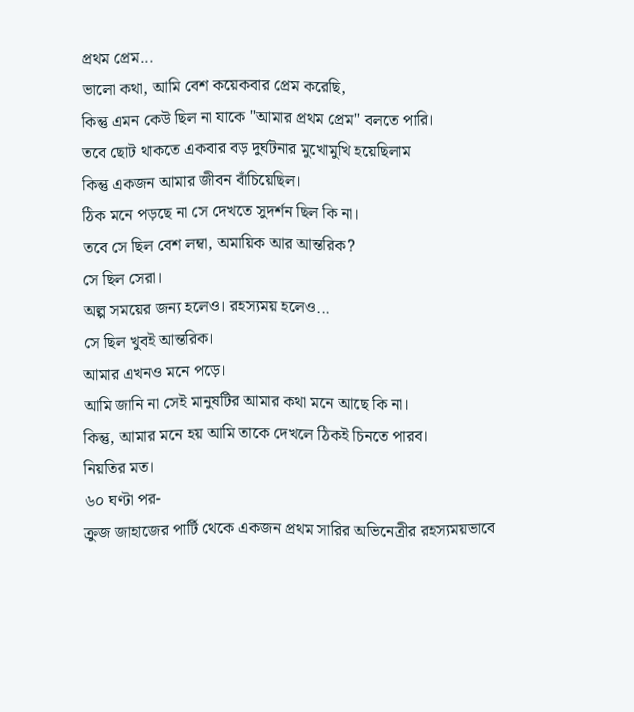প্রথম প্রেম...
ভালো কথা, আমি বেশ কয়েকবার প্রেম করেছি,
কিন্তু এমন কেউ ছিল না যাকে "আমার প্রথম প্রেম" বলতে পারি।
তবে ছোট থাকতে একবার বড় দুর্ঘটনার মুখোমুখি হয়েছিলাম
কিন্তু একজন আমার জীবন বাঁচিয়েছিল।
ঠিক মনে পড়ছে না সে দেখতে সুদর্শন ছিল কি না।
তবে সে ছিল বেশ লম্বা, অমায়িক আর আন্তরিক?
সে ছিল সেরা।
অল্প সময়ের জন্য হলেও। রহস্যময় হলেও...
সে ছিল খুবই আন্তরিক।
আমার এখনও মনে পড়ে।
আমি জানি না সেই মানুষটির আমার কথা মনে আছে কি না।
কিন্তু, আমার মনে হয় আমি তাকে দেখলে ঠিকই চিনতে পারব।
নিয়তির মত।
৬০ ঘণ্টা পর-
ক্রুজ জাহাজের পার্টি থেকে একজন প্রথম সারির অভিনেত্রীর রহস্যময়ভাবে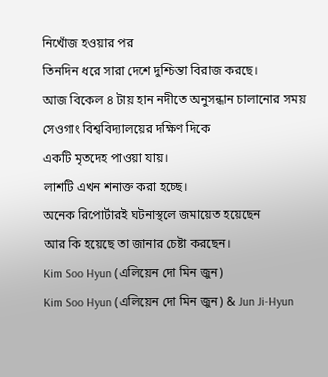নিখোঁজ হওয়ার পর
তিনদিন ধরে সারা দেশে দুশ্চিন্তা বিরাজ করছে।
আজ বিকেল ৪ টায় হান নদীতে অনুসন্ধান চালানোর সময়
সেওগাং বিশ্ববিদ্যালয়ের দক্ষিণ দিকে
একটি মৃতদেহ পাওয়া যায়।
লাশটি এখন শনাক্ত করা হচ্ছে।
অনেক রিপোর্টারই ঘটনাস্থলে জমায়েত হয়েছেন
আর কি হয়েছে তা জানার চেষ্টা করছেন।
Kim Soo Hyun (এলিয়েন দো মিন জুন)
Kim Soo Hyun (এলিয়েন দো মিন জুন) & Jun Ji-Hyun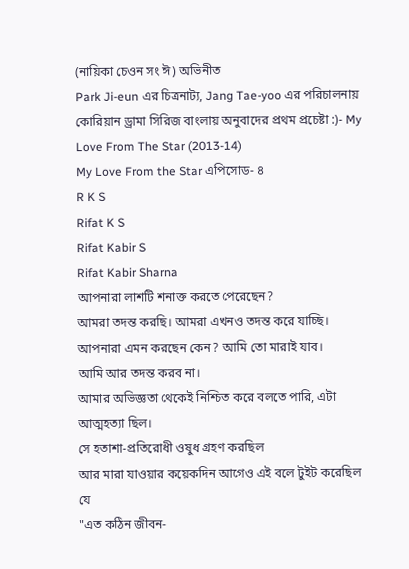(নায়িকা চেওন সং ঈ) অভিনীত
Park Ji-eun এর চিত্রনাট্য, Jang Tae-yoo এর পরিচালনায়
কোরিয়ান ড্রামা সিরিজ বাংলায় অনুবাদের প্রথম প্রচেষ্টা :)- My Love From The Star (2013-14)
My Love From the Star এপিসোড- ৪
R K S
Rifat K S
Rifat Kabir S
Rifat Kabir Sharna
আপনারা লাশটি শনাক্ত করতে পেরেছেন?
আমরা তদন্ত করছি। আমরা এখনও তদন্ত করে যাচ্ছি।
আপনারা এমন করছেন কেন? আমি তো মারাই যাব।
আমি আর তদন্ত করব না।
আমার অভিজ্ঞতা থেকেই নিশ্চিত করে বলতে পারি, এটা আত্মহত্যা ছিল।
সে হতাশা-প্রতিরোধী ওষুধ গ্রহণ করছিল
আর মারা যাওয়ার কয়েকদিন আগেও এই বলে টুইট করেছিল যে
"এত কঠিন জীবন-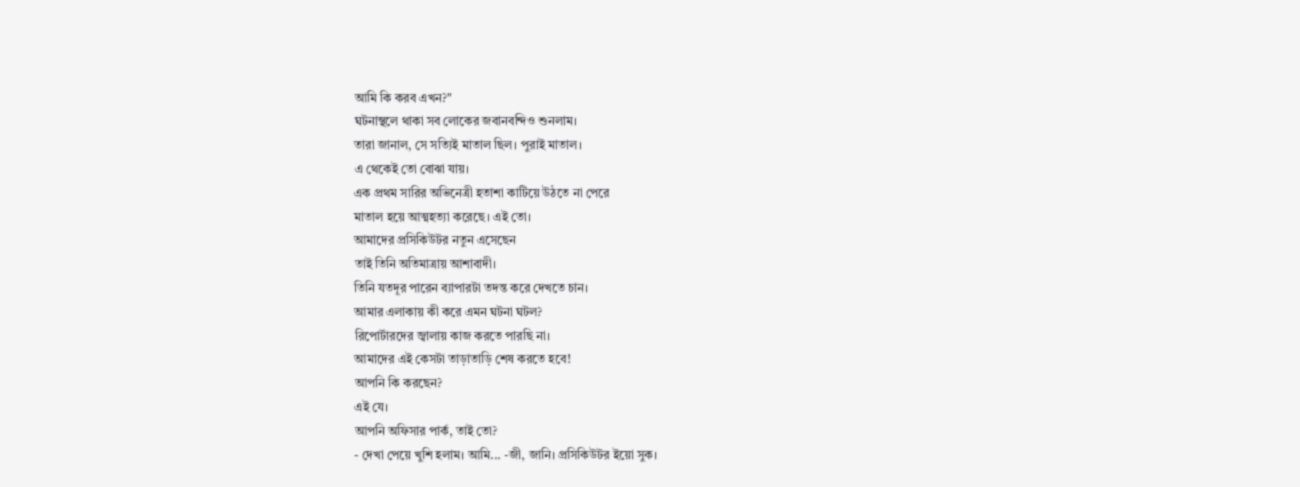আমি কি করব এখন?"
ঘটনাস্থলে থাকা সব লোকের জবানবন্দিও শুনলাম।
তারা জানাল, সে সত্যিই মাতাল ছিল। পুরাই মাতাল।
এ থেকেই তো বোঝা যায়।
এক প্রথম সারির অভিনেত্রী হতাশা কাটিয়ে উঠতে না পেরে
মাতাল হয়ে আত্মহত্যা করেছে। এই তো।
আমাদের প্রসিকিউটর নতুন এসেছেন
তাই তিনি অতিমাত্রায় আশাবাদী।
তিনি যতদূর পারেন ব্যাপারটা তদন্ত করে দেখতে চান।
আমার এলাকায় কী করে এমন ঘটনা ঘটল?
রিপোর্টারদের জ্বালায় কাজ করতে পারছি না।
আমাদের এই কেসটা তাড়াতাড়ি শেষ করতে হবে!
আপনি কি করছেন?
এই যে।
আপনি অফিসার পার্ক, তাই তো?
- দেখা পেয়ে খুশি হলাম। আমি... -জী, জানি। প্রসিকিউটর ইয়ো সুক।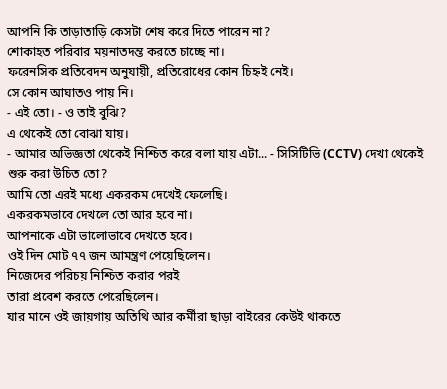আপনি কি তাড়াতাড়ি কেসটা শেষ করে দিতে পারেন না?
শোকাহত পরিবার ময়নাতদন্ত করতে চাচ্ছে না।
ফরেনসিক প্রতিবেদন অনুযায়ী, প্রতিরোধের কোন চিহ্নই নেই।
সে কোন আঘাতও পায় নি।
- এই তো। - ও তাই বুঝি?
এ থেকেই তো বোঝা যায়।
- আমার অভিজ্ঞতা থেকেই নিশ্চিত করে বলা যায় এটা... - সিসিটিভি (CCTV) দেখা থেকেই শুরু করা উচিত তো?
আমি তো এরই মধ্যে একরকম দেখেই ফেলেছি।
একরকমভাবে দেখলে তো আর হবে না।
আপনাকে এটা ভালোভাবে দেখতে হবে।
ওই দিন মোট ৭৭ জন আমন্ত্রণ পেয়েছিলেন।
নিজেদের পরিচয় নিশ্চিত করার পরই
তারা প্রবেশ করতে পেরেছিলেন।
যার মানে ওই জায়গায় অতিথি আর কর্মীরা ছাড়া বাইরের কেউই থাকতে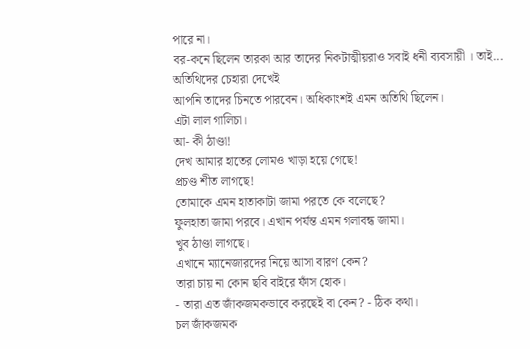পারে না।
বর-কনে ছিলেন তারকা আর তাদের নিকটাত্মীয়রাও সবাই ধনী ব্যবসায়ী । তাই...
অতিথিদের চেহারা দেখেই
আপনি তাদের চিনতে পারবেন। অধিকাংশই এমন অতিথি ছিলেন।
এটা লাল গালিচা।
আ- কী ঠাণ্ডা!
দেখ আমার হাতের লোমও খাড়া হয়ে গেছে!
প্রচণ্ড শীত লাগছে!
তোমাকে এমন হাতাকাটা জামা পরতে কে বলেছে?
ফুলহাতা জামা পরবে। এখান পর্যন্ত এমন গলাবন্ধ জামা।
খুব ঠাণ্ডা লাগছে।
এখানে ম্যানেজারদের নিয়ে আসা বারণ কেন?
তারা চায় না কোন ছবি বাইরে ফাঁস হোক।
- তারা এত জাঁকজমকভাবে করছেই বা কেন? - ঠিক কথা।
চল জাঁকজমক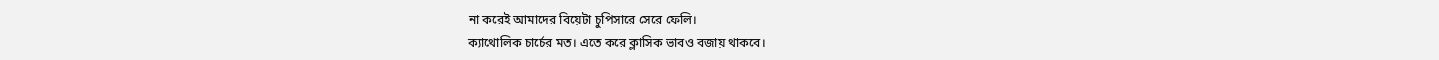না করেই আমাদের বিয়েটা চুপিসারে সেরে ফেলি।
ক্যাথোলিক চার্চের মত। এতে করে ক্লাসিক ভাবও বজায় থাকবে।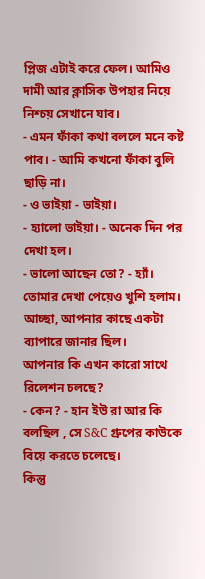প্লিজ এটাই করে ফেল। আমিও দামী আর ক্লাসিক উপহার নিয়ে
নিশ্চয় সেখানে যাব।
- এমন ফাঁকা কথা বললে মনে কষ্ট পাব। - আমি কখনো ফাঁকা বুলি ছাড়ি না।
- ও ভাইয়া - ভাইয়া।
- হ্যালো ভাইয়া। - অনেক দিন পর দেখা হল।
- ভালো আছেন তো? - হ্যাঁ। তোমার দেখা পেয়েও খুশি হলাম।
আচ্ছা, আপনার কাছে একটা ব্যাপারে জানার ছিল।
আপনার কি এখন কারো সাথে রিলেশন চলছে?
- কেন? - হান ইউ রা আর কি
বলছিল , সে S&C গ্রুপের কাউকে বিয়ে করতে চলেছে।
কিন্তু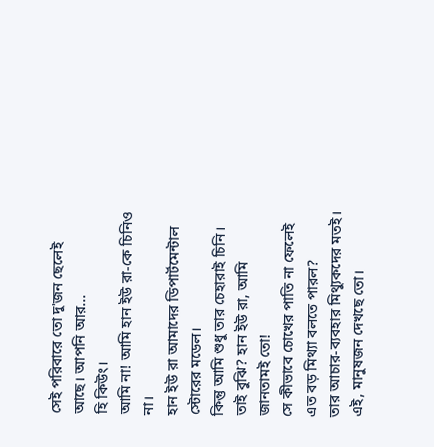সেই পরিবারে তো দু'জন ছেলেই আছে। আপনি আর...
হি কিউং।
আমি না! আমি হান ইউ রা-কে চিনিও না।
হান ইউ রা আমাদের ডিপার্টমেন্টাল স্টোরের মডেল।
কিন্তু আমি শুধু তার চেহারাই চিনি।
তাই বুঝি? হান ইউ রা, আমি জানতামই তো!
সে কীভাবে চোখের পাতি না ফেলেই এত বড় মিথ্যা বলতে পারল?
তার আচার-ব্যবহার মিথ্যুকদের মতই।
এই, মানুষজন দেখছে তো।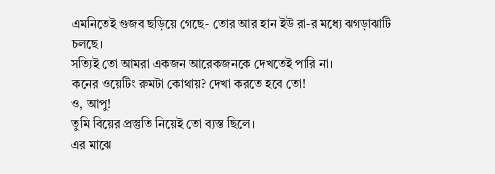এমনিতেই গুজব ছড়িয়ে গেছে- তোর আর হান ইউ রা-র মধ্যে ঝগড়াঝাটি চলছে।
সত্যিই তো আমরা একজন আরেকজনকে দেখতেই পারি না।
কনের ওয়েটিং রুমটা কোথায়? দেখা করতে হবে তো!
ও, আপু!
তুমি বিয়ের প্রস্তুতি নিয়েই তো ব্যস্ত ছিলে।
এর মাঝে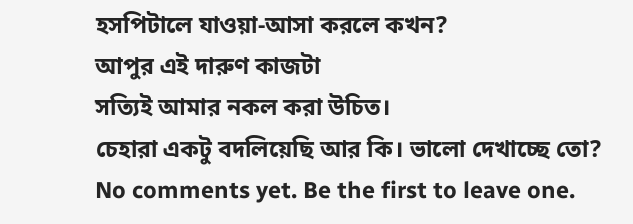হসপিটালে যাওয়া-আসা করলে কখন?
আপুর এই দারুণ কাজটা
সত্যিই আমার নকল করা উচিত।
চেহারা একটু বদলিয়েছি আর কি। ভালো দেখাচ্ছে তো?
No comments yet. Be the first to leave one.